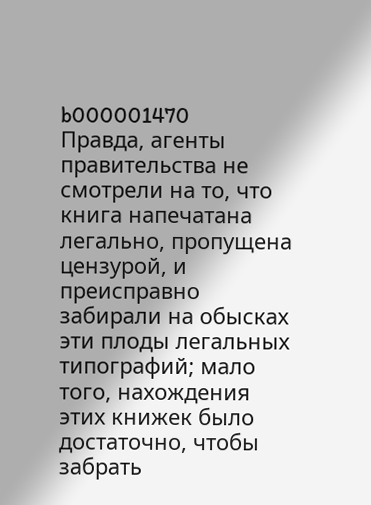b000001470
Правда, агенты правительства не смотрели на то, что книга напечатана легально, пропущена цензурой, и преисправно забирали на обысках эти плоды легальных типографий; мало того, нахождения этих книжек было достаточно, чтобы забрать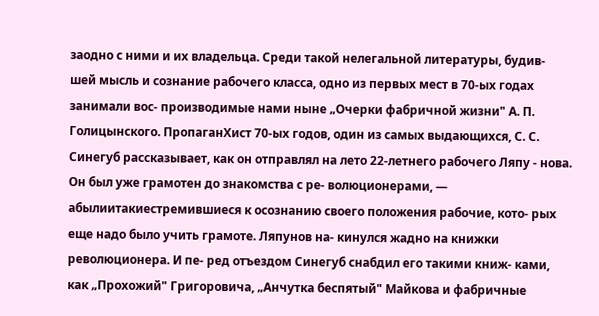заодно с ними и их владельца. Среди такой нелегальной литературы, будив- шей мысль и сознание рабочего класса, одно из первых мест в 70-ых годах занимали вос- производимые нами ныне „Очерки фабричной жизни" А. П. Голицынского. ПропаганХист 70-ых годов, один из самых выдающихся, С. С. Синегуб рассказывает, как он отправлял на лето 22-летнего рабочего Ляпу - нова. Он был уже грамотен до знакомства с ре- волюционерами, — абылиитакиестремившиеся к осознанию своего положения рабочие, кото- рых еще надо было учить грамоте. Ляпунов на- кинулся жадно на книжки революционера. И пе- ред отъездом Синегуб снабдил его такими книж- ками, как „Прохожий" Григоровича, „Анчутка беспятый" Майкова и фабричные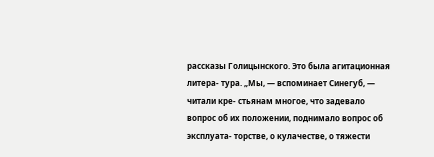рассказы Голицынского. Это была агитационная литера- тура. „Мы, — вспоминает Синегуб, — читали кре- стьянам многое, что задевало вопрос об их положении, поднимало вопрос об эксплуата- торстве, о кулачестве, о тяжести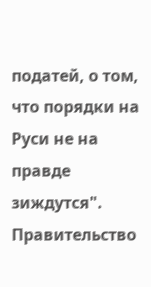податей, о том, что порядки на Руси не на правде зиждутся". Правительство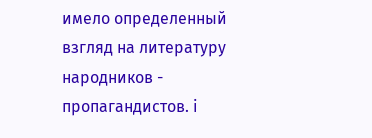имело определенный взгляд на литературу народников - пропагандистов. і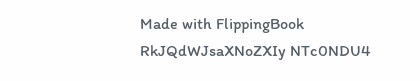Made with FlippingBook
RkJQdWJsaXNoZXIy NTc0NDU4